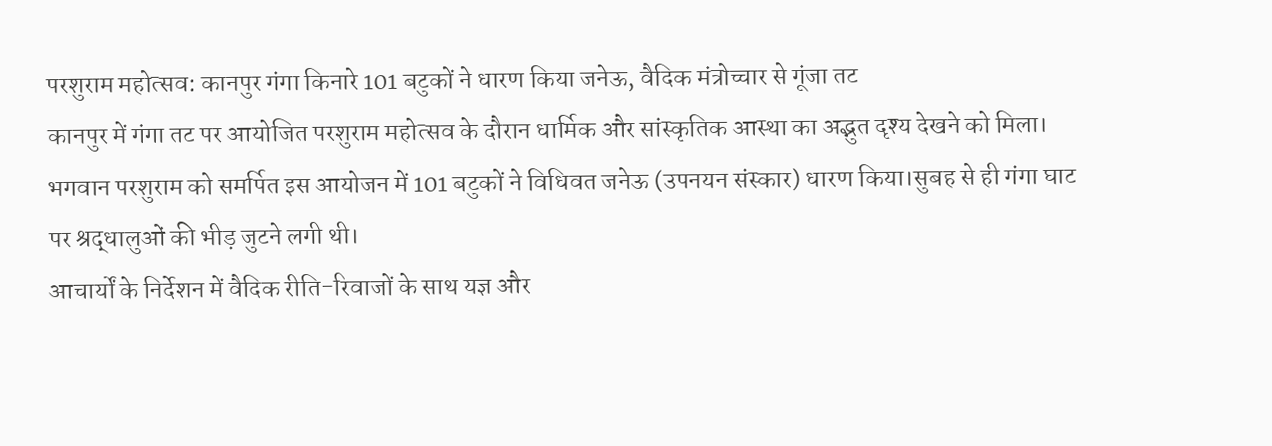परशुराम महोत्सव: कानपुर गंगा किनारे 101 बटुकों ने धारण किया जनेऊ, वैदिक मंत्रोच्चार से गूंजा तट
कानपुर में गंगा तट पर आयोजित परशुराम महोत्सव के दौरान धार्मिक और सांस्कृतिक आस्था का अद्भुत दृश्य देखने को मिला।
भगवान परशुराम को समर्पित इस आयोजन में 101 बटुकों ने विधिवत जनेऊ (उपनयन संस्कार) धारण किया।सुबह से ही गंगा घाट पर श्रद्धालुओं की भीड़ जुटने लगी थी।
आचार्यों के निर्देशन में वैदिक रीति-रिवाजों के साथ यज्ञ और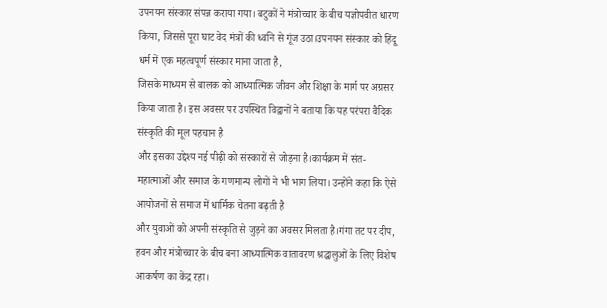उपनयन संस्कार संपन्न कराया गया। बटुकों ने मंत्रोच्चार के बीच यज्ञोपवीत धारण किया, जिससे पूरा घाट वेद मंत्रों की ध्वनि से गूंज उठा।उपनयन संस्कार को हिंदू धर्म में एक महत्वपूर्ण संस्कार माना जाता है,
जिसके माध्यम से बालक को आध्यात्मिक जीवन और शिक्षा के मार्ग पर अग्रसर किया जाता है। इस अवसर पर उपस्थित विद्वानों ने बताया कि यह परंपरा वैदिक संस्कृति की मूल पहचान है
और इसका उद्देश्य नई पीढ़ी को संस्कारों से जोड़ना है।कार्यक्रम में संत-महात्माओं और समाज के गणमान्य लोगों ने भी भाग लिया। उन्होंने कहा कि ऐसे आयोजनों से समाज में धार्मिक चेतना बढ़ती है
और युवाओं को अपनी संस्कृति से जुड़ने का अवसर मिलता है।गंगा तट पर दीप, हवन और मंत्रोच्चार के बीच बना आध्यात्मिक वातावरण श्रद्धालुओं के लिए विशेष आकर्षण का केंद्र रहा।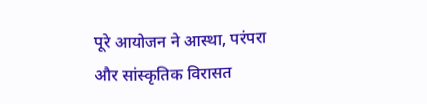पूरे आयोजन ने आस्था, परंपरा और सांस्कृतिक विरासत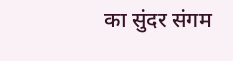का सुंदर संगम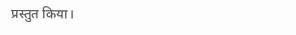प्रस्तुत किया।